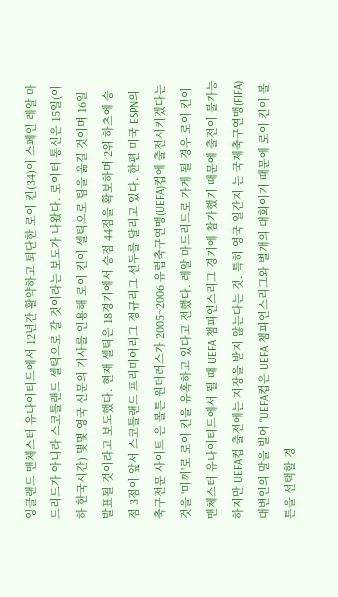잉글랜드 맨체스터 유나이티드에서 12년간 활약하고 퇴단한 로이 킨(34)이 스페인 레알 마드리드가 아니라 스코틀랜드 셀틱으로 갈 것이라는 보도가 나왔다. 로이터 통신은 15일(이하 한국시간) 몇몇 영국 신문의 기사를 인용해 로이 킨이 셀틱으로 팀을 옮길 것이며 16일 발표될 것이라고 보도했다. 현재 셀틱은 18경기에서 승점 44점을 확보하며 2위 하츠에 승점 3점이 앞서 스코틀랜드 프리미어리그 정규리그 선두를 달리고 있다. 한편 미국 ESPN의 축구전문 사이트 은 볼튼 원더러스가 2005~2006 유럽축구연맹(UEFA)컵에 출전시키겠다는 것을 '미끼'로 로이 킨을 유혹하고 있다고 전했다. 레알 마드리드로 가게 될 경우 로이 킨이 맨체스터 유나이티드에서 뛸 때 UEFA 챔피언스리그 경기에 참가했기 때문에 출전이 불가능하지만 UEFA컵 출전에는 지장을 받지 않는다는 것. 특히 영국 일간지 는 국제축구연맹(FIFA) 대변인의 말을 빌어 "UEFA컵은 UEFA 챔피언스리그와 별개의 대회이기 때문에 로이 킨이 볼튼을 선택할 경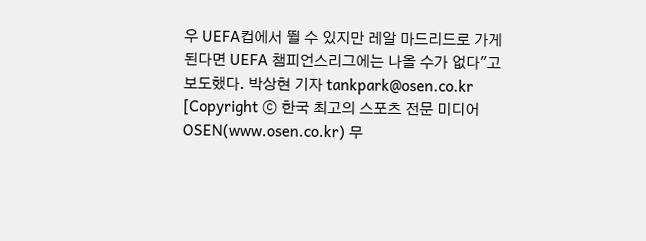우 UEFA컵에서 뛸 수 있지만 레알 마드리드로 가게 된다면 UEFA 챔피언스리그에는 나올 수가 없다"고 보도했다. 박상현 기자 tankpark@osen.co.kr [Copyright ⓒ 한국 최고의 스포츠 전문 미디어 OSEN(www.osen.co.kr) 무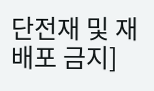단전재 및 재배포 금지]